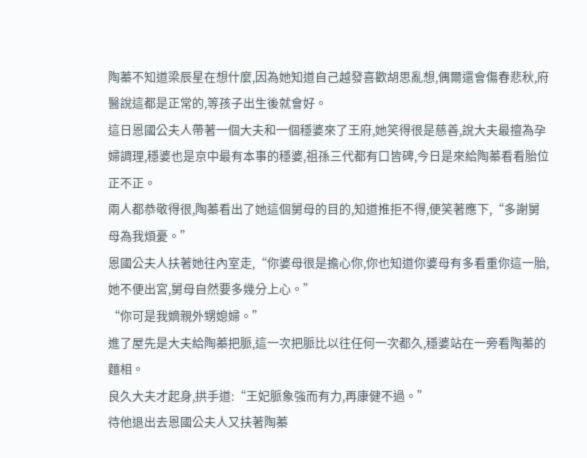陶蓁不知道梁辰星在想什麼,因為她知道自己越發喜歡胡思亂想,偶爾還會傷春悲秋,府醫說這都是正常的,等孩子出生後就會好。
這日恩國公夫人帶著一個大夫和一個穩婆來了王府,她笑得很是慈善,說大夫最擅為孕婦調理,穩婆也是京中最有本事的穩婆,祖孫三代都有口皆碑,今日是來給陶蓁看看胎位正不正。
兩人都恭敬得很,陶蓁看出了她這個舅母的目的,知道推拒不得,便笑著應下,“多謝舅母為我煩憂。”
恩國公夫人扶著她往內室走,“你婆母很是擔心你,你也知道你婆母有多看重你這一胎,她不便出宮,舅母自然要多幾分上心。”
“你可是我嫡親外甥媳婦。”
進了屋先是大夫給陶蓁把脈,這一次把脈比以往任何一次都久,穩婆站在一旁看陶蓁的麵相。
良久大夫才起身,拱手道:“王妃脈象強而有力,再康健不過。”
待他退出去恩國公夫人又扶著陶蓁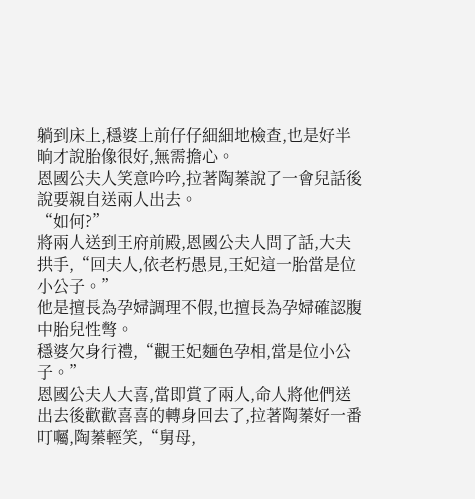躺到床上,穩婆上前仔仔細細地檢查,也是好半晌才說胎像很好,無需擔心。
恩國公夫人笑意吟吟,拉著陶蓁說了一會兒話後說要親自送兩人出去。
“如何?”
將兩人送到王府前殿,恩國公夫人問了話,大夫拱手,“回夫人,依老朽愚見,王妃這一胎當是位小公子。”
他是擅長為孕婦調理不假,也擅長為孕婦確認腹中胎兒性彆。
穩婆欠身行禮,“觀王妃麵色孕相,當是位小公子。”
恩國公夫人大喜,當即賞了兩人,命人將他們送出去後歡歡喜喜的轉身回去了,拉著陶蓁好一番叮囑,陶蓁輕笑,“舅母,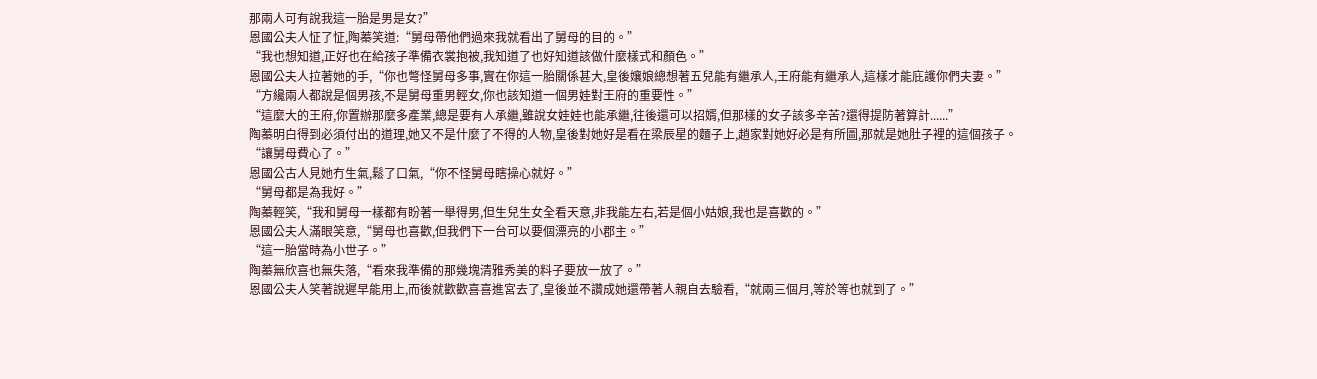那兩人可有說我這一胎是男是女?”
恩國公夫人怔了怔,陶蓁笑道:“舅母帶他們過來我就看出了舅母的目的。”
“我也想知道,正好也在給孩子準備衣裳抱被,我知道了也好知道該做什麼樣式和顏色。”
恩國公夫人拉著她的手,“你也彆怪舅母多事,實在你這一胎關係甚大,皇後孃娘總想著五兒能有繼承人,王府能有繼承人,這樣才能庇護你們夫妻。”
“方纔兩人都說是個男孩,不是舅母重男輕女,你也該知道一個男娃對王府的重要性。”
“這麼大的王府,你置辦那麼多產業,總是要有人承繼,雖說女娃娃也能承繼,往後還可以招婿,但那樣的女子該多辛苦?還得提防著算計......”
陶蓁明白得到必須付出的道理,她又不是什麼了不得的人物,皇後對她好是看在梁辰星的麵子上,趙家對她好必是有所圖,那就是她肚子裡的這個孩子。
“讓舅母費心了。”
恩國公古人見她冇生氣,鬆了口氣,“你不怪舅母瞎操心就好。”
“舅母都是為我好。”
陶蓁輕笑,“我和舅母一樣都有盼著一舉得男,但生兒生女全看天意,非我能左右,若是個小姑娘,我也是喜歡的。”
恩國公夫人滿眼笑意,“舅母也喜歡,但我們下一台可以要個漂亮的小郡主。”
“這一胎當時為小世子。”
陶蓁無欣喜也無失落,“看來我準備的那幾塊清雅秀美的料子要放一放了。”
恩國公夫人笑著說遲早能用上,而後就歡歡喜喜進宮去了,皇後並不讚成她還帶著人親自去驗看,“就兩三個月,等於等也就到了。”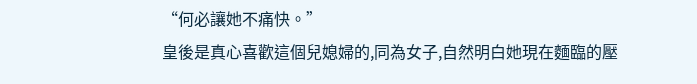“何必讓她不痛快。”
皇後是真心喜歡這個兒媳婦的,同為女子,自然明白她現在麵臨的壓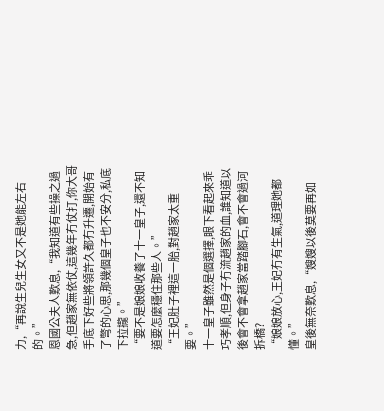力,“再說生兒生女又不是她能左右的。”
恩國公夫人歎息,“我知道有些操之過急,但趙家無依仗,這幾年冇仗打,你大哥手底下好些將領許久都冇升遷,開始有了彆的心思,那幾個皇子也不安分,私底下拉攏。”
“要不是娘娘收養了十一皇子,還不知道要怎麼穩住那些人。”
“王妃肚子裡這一胎,對趙家太重要。”
十一皇子雖然是個選擇,眼下看起來乖巧孝順,但身子冇流趙家的血,誰知道以後會不會拿趙家當踏腳石,會不會過河拆橋?
“娘娘放心,王妃冇有生氣,道理她都懂。”
皇後無奈歎息,“嫂嫂以後莫要再如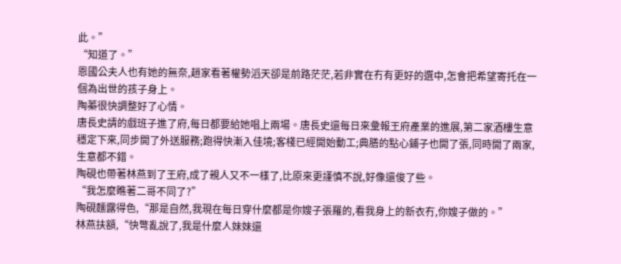此。”
“知道了。”
恩國公夫人也有她的無奈,趙家看著權勢滔天卻是前路茫茫,若非實在冇有更好的選中,怎會把希望寄托在一個為出世的孩子身上。
陶蓁很快調整好了心情。
唐長史請的戲班子進了府,每日都要給她唱上兩場。唐長史還每日來彙報王府產業的進展,第二家酒樓生意穩定下來,同步開了外送服務;跑得快漸入佳境;客棧已經開始動工;典膳的點心鋪子也開了張,同時開了兩家,生意都不錯。
陶硯也帶著林燕到了王府,成了親人又不一樣了,比原來更謹慎不說,好像還俊了些。
“我怎麼瞧著二哥不同了?”
陶硯麵露得色,“那是自然,我現在每日穿什麼都是你嫂子張羅的,看我身上的新衣冇,你嫂子做的。”
林燕扶額,“快彆亂說了,我是什麼人妹妹還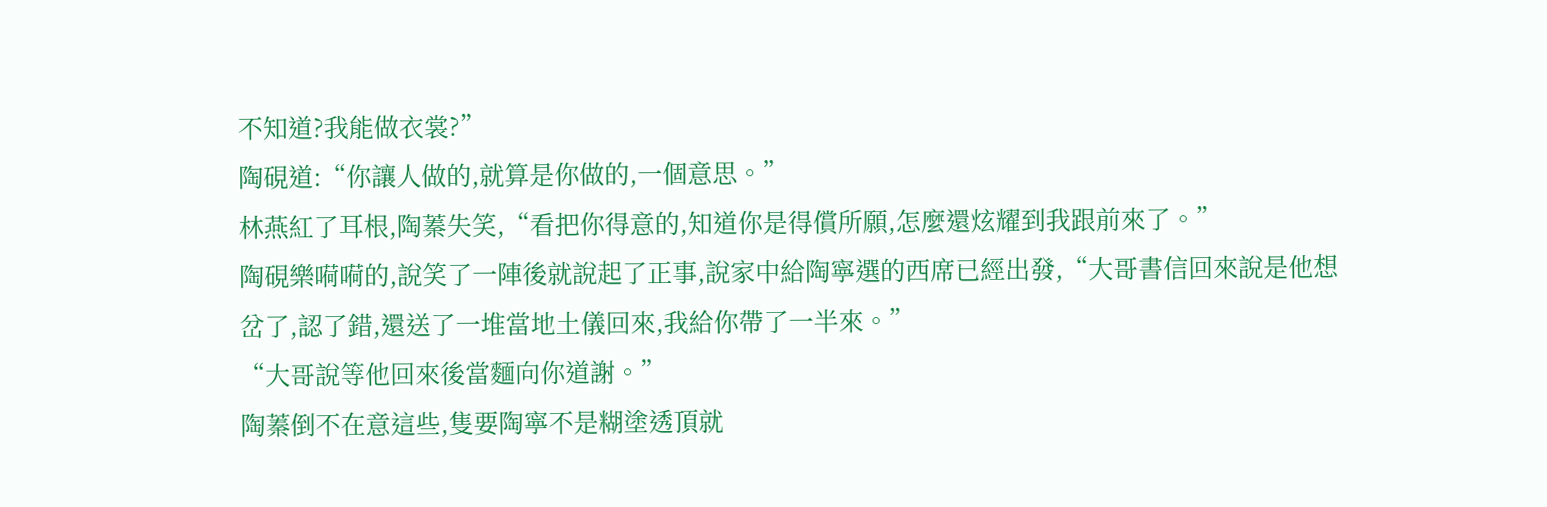不知道?我能做衣裳?”
陶硯道:“你讓人做的,就算是你做的,一個意思。”
林燕紅了耳根,陶蓁失笑,“看把你得意的,知道你是得償所願,怎麼還炫耀到我跟前來了。”
陶硯樂嗬嗬的,說笑了一陣後就說起了正事,說家中給陶寧選的西席已經出發,“大哥書信回來說是他想岔了,認了錯,還送了一堆當地土儀回來,我給你帶了一半來。”
“大哥說等他回來後當麵向你道謝。”
陶蓁倒不在意這些,隻要陶寧不是糊塗透頂就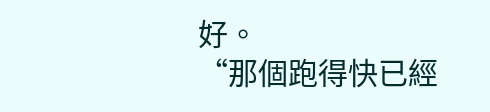好。
“那個跑得快已經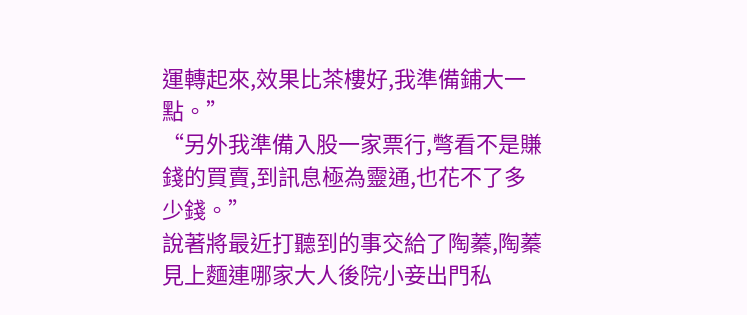運轉起來,效果比茶樓好,我準備鋪大一點。”
“另外我準備入股一家票行,彆看不是賺錢的買賣,到訊息極為靈通,也花不了多少錢。”
說著將最近打聽到的事交給了陶蓁,陶蓁見上麵連哪家大人後院小妾出門私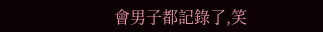會男子都記錄了,笑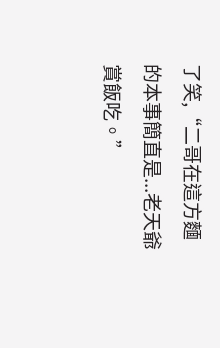了笑,“二哥在這方麵的本事簡直是...老天爺賞飯吃。”